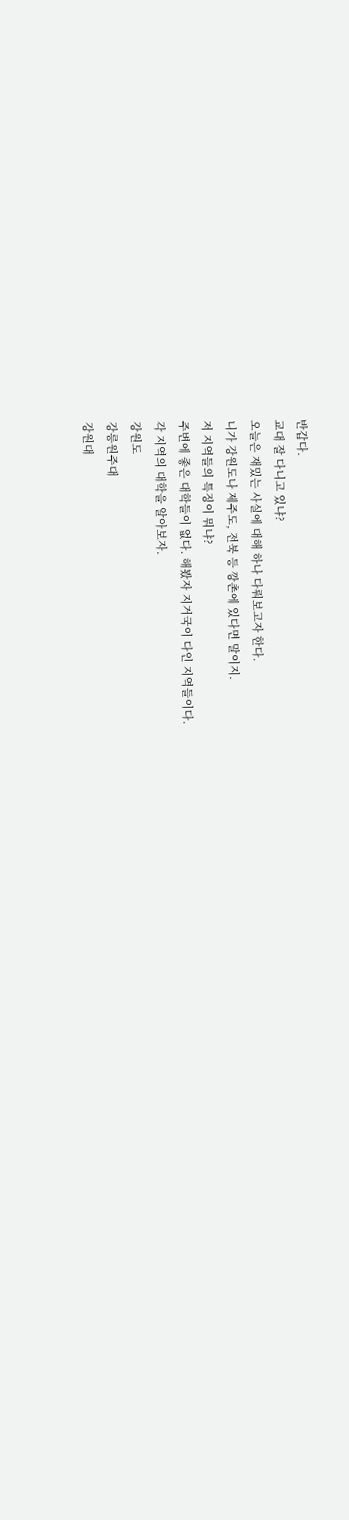반갑다.
교대 잘 다니고 있냐?
오늘은 재밌는 사실에 대해 하나 다뤄보고자 한다.
니가 강원도나 제주도, 전북 등 깡촌에 있다면 말이지.
저 지역들의 특징이 뭐냐?
주변에 좋은 대학들이 없다. 해봤자 지거국이 다인 지역들이다.
각 지역의 대학을 알아보자.
강원도
강릉원주대
강원대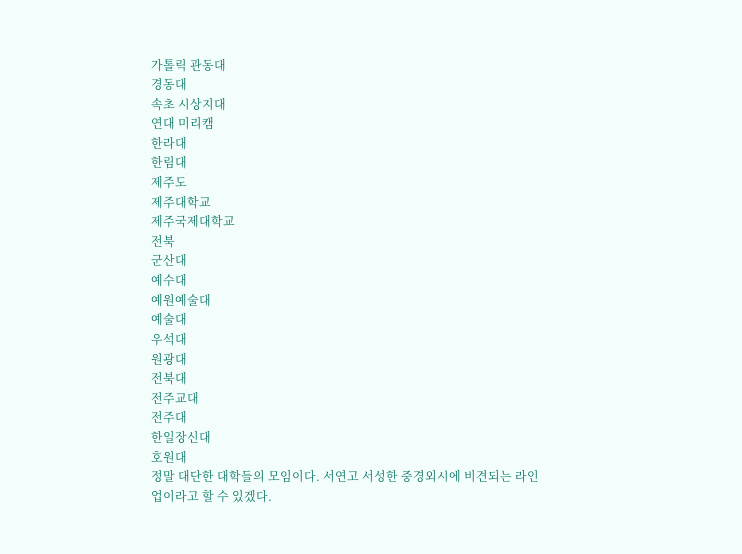가톨릭 관동대
경동대
속초 시상지대
연대 미리캠
한라대
한림대
제주도
제주대학교
제주국제대학교
전북
군산대
예수대
예원예술대
예술대
우석대
원광대
전북대
전주교대
전주대
한일장신대
호원대
정말 대단한 대학들의 모임이다. 서연고 서성한 중경외시에 비견되는 라인업이라고 할 수 있겠다.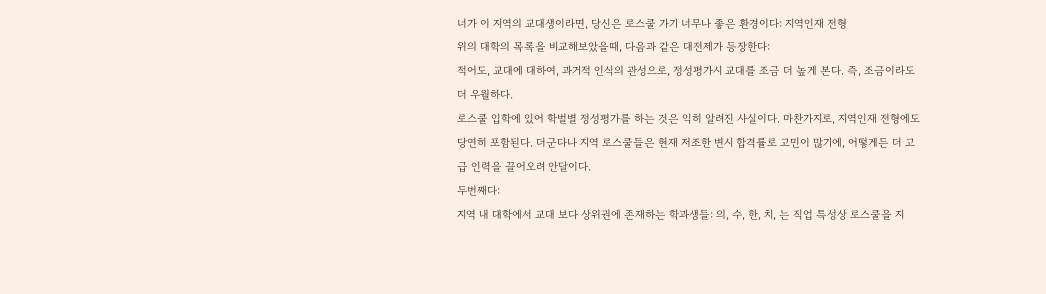너가 이 지역의 교대생이라면, 당신은 로스쿨 가기 너무나 좋은 환경이다: 지역인재 전형
위의 대학의 목록을 비교해보았을때, 다음과 같은 대전제가 등장한다:
적어도, 교대에 대하여, 과거적 인식의 관성으로, 정성평가시 교대를 조금 더 높게 본다. 즉, 조금이라도 더 우월하다.
로스쿨 입학에 있어 학벌별 정성평가를 하는 것은 익히 알려진 사실이다. 마찬가지로, 지역인재 전형에도 당연히 포함된다. 더군다나 지역 로스쿨들은 현재 저조한 변시 합격률로 고민이 많기에, 어떻게든 더 고급 인력을 끌어오려 안달이다.
두번째다:
지역 내 대학에서 교대 보다 상위권에 존재하는 학과생들: 의, 수, 한, 치, 는 직업 특성상 로스쿨을 지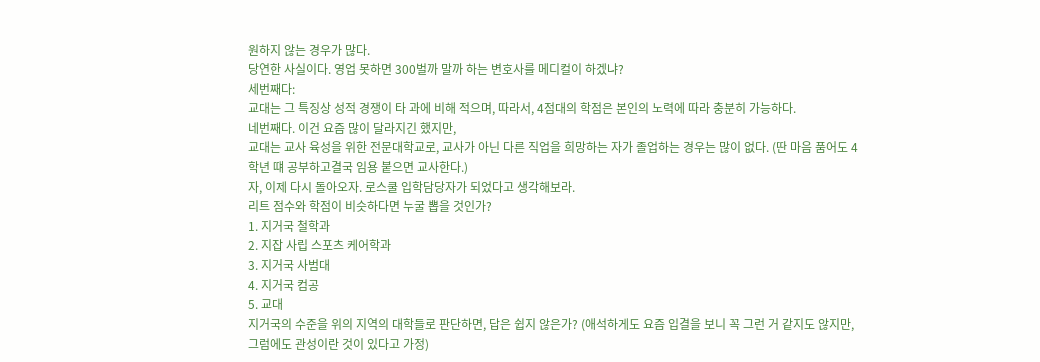원하지 않는 경우가 많다.
당연한 사실이다. 영업 못하면 300벌까 말까 하는 변호사를 메디컬이 하겠냐?
세번째다:
교대는 그 특징상 성적 경쟁이 타 과에 비해 적으며, 따라서, 4점대의 학점은 본인의 노력에 따라 충분히 가능하다.
네번째다. 이건 요즘 많이 달라지긴 했지만,
교대는 교사 육성을 위한 전문대학교로, 교사가 아닌 다른 직업을 희망하는 자가 졸업하는 경우는 많이 없다. (딴 마음 품어도 4학년 떄 공부하고결국 임용 붙으면 교사한다.)
자, 이제 다시 돌아오자. 로스쿨 입학담당자가 되었다고 생각해보라.
리트 점수와 학점이 비슷하다면 누굴 뽑을 것인가?
1. 지거국 철학과
2. 지잡 사립 스포츠 케어학과
3. 지거국 사범대
4. 지거국 컴공
5. 교대
지거국의 수준을 위의 지역의 대학들로 판단하면, 답은 쉽지 않은가? (애석하게도 요즘 입결을 보니 꼭 그런 거 같지도 않지만, 그럼에도 관성이란 것이 있다고 가정)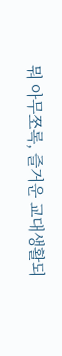뭐 아무쪼록, 즐거운 교대생활되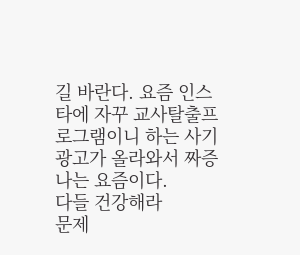길 바란다. 요즘 인스타에 자꾸 교사탈출프로그램이니 하는 사기 광고가 올라와서 짜증나는 요즘이다.
다들 건강해라
문제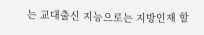는 교대출신 지능으로는 지방인재 할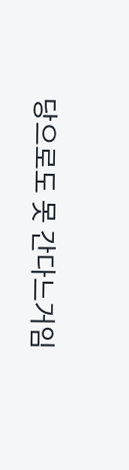당으로도 못 간다느거임